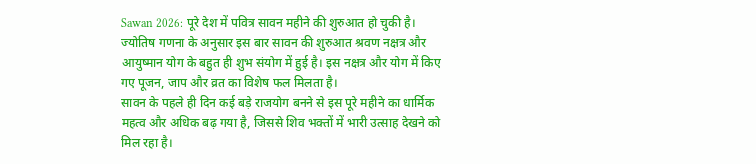Sawan 2026: पूरे देश में पवित्र सावन महीने की शुरुआत हो चुकी है। ज्योतिष गणना के अनुसार इस बार सावन की शुरुआत श्रवण नक्षत्र और आयुष्मान योग के बहुत ही शुभ संयोग में हुई है। इस नक्षत्र और योग में किए गए पूजन, जाप और व्रत का विशेष फल मिलता है।
सावन के पहले ही दिन कई बड़े राजयोग बनने से इस पूरे महीने का धार्मिक महत्व और अधिक बढ़ गया है, जिससे शिव भक्तों में भारी उत्साह देखने को मिल रहा है।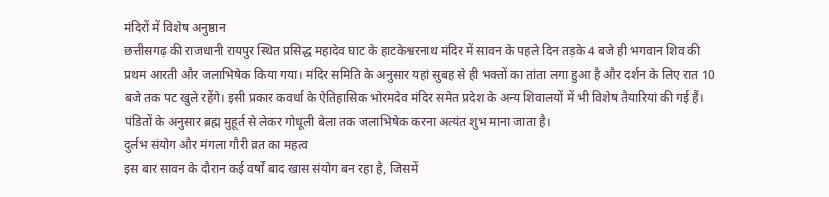मंदिरों में विशेष अनुष्ठान
छत्तीसगढ़ की राजधानी रायपुर स्थित प्रसिद्ध महादेव घाट के हाटकेश्वरनाथ मंदिर में सावन के पहले दिन तड़के 4 बजे ही भगवान शिव की प्रथम आरती और जलाभिषेक किया गया। मंदिर समिति के अनुसार यहां सुबह से ही भक्तों का तांता लगा हुआ है और दर्शन के लिए रात 10 बजे तक पट खुले रहेंगे। इसी प्रकार कवर्धा के ऐतिहासिक भोरमदेव मंदिर समेत प्रदेश के अन्य शिवालयों में भी विशेष तैयारियां की गई हैं। पंडितों के अनुसार ब्रह्म मुहूर्त से लेकर गोधूली बेला तक जलाभिषेक करना अत्यंत शुभ माना जाता है।
दुर्लभ संयोग और मंगला गौरी व्रत का महत्व
इस बार सावन के दौरान कई वर्षों बाद खास संयोग बन रहा है, जिसमें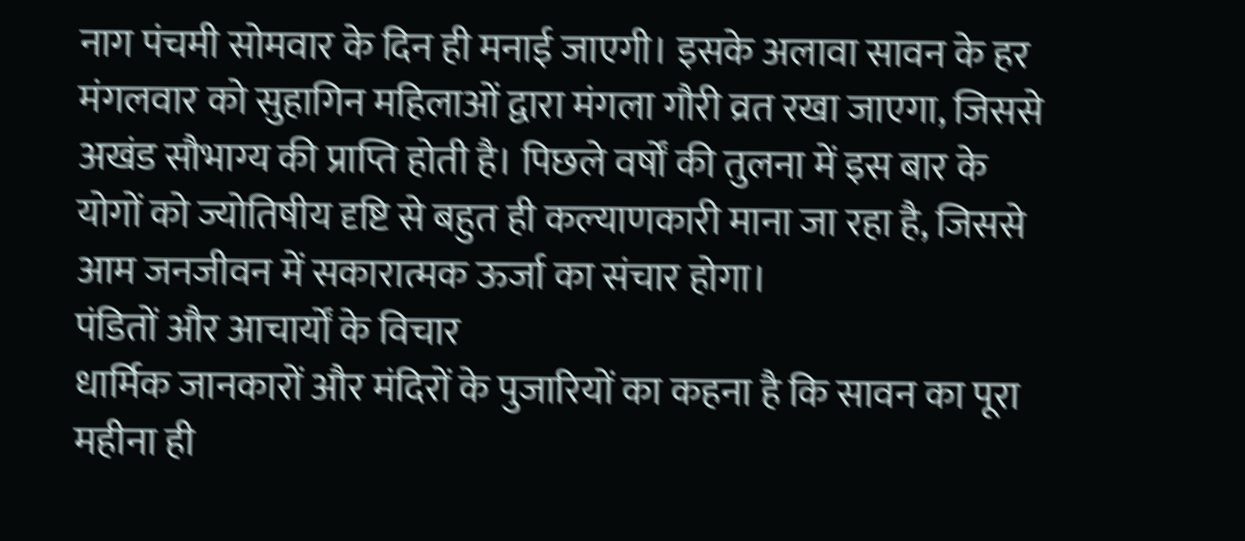नाग पंचमी सोमवार के दिन ही मनाई जाएगी। इसके अलावा सावन के हर मंगलवार को सुहागिन महिलाओं द्वारा मंगला गौरी व्रत रखा जाएगा, जिससे अखंड सौभाग्य की प्राप्ति होती है। पिछले वर्षों की तुलना में इस बार के योगों को ज्योतिषीय दृष्टि से बहुत ही कल्याणकारी माना जा रहा है, जिससे आम जनजीवन में सकारात्मक ऊर्जा का संचार होगा।
पंडितों और आचार्यों के विचार
धार्मिक जानकारों और मंदिरों के पुजारियों का कहना है कि सावन का पूरा महीना ही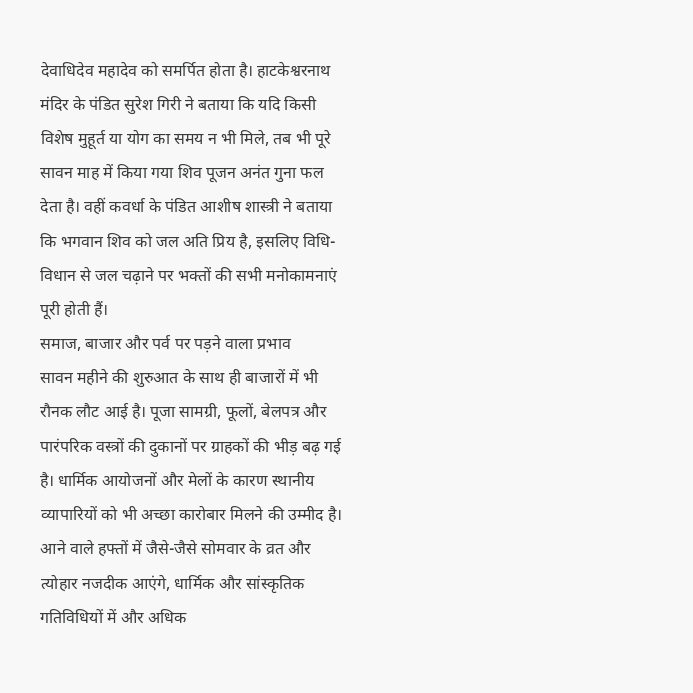देवाधिदेव महादेव को समर्पित होता है। हाटकेश्वरनाथ मंदिर के पंडित सुरेश गिरी ने बताया कि यदि किसी विशेष मुहूर्त या योग का समय न भी मिले, तब भी पूरे सावन माह में किया गया शिव पूजन अनंत गुना फल देता है। वहीं कवर्धा के पंडित आशीष शास्त्री ने बताया कि भगवान शिव को जल अति प्रिय है, इसलिए विधि-विधान से जल चढ़ाने पर भक्तों की सभी मनोकामनाएं पूरी होती हैं।
समाज, बाजार और पर्व पर पड़ने वाला प्रभाव
सावन महीने की शुरुआत के साथ ही बाजारों में भी रौनक लौट आई है। पूजा सामग्री, फूलों, बेलपत्र और पारंपरिक वस्त्रों की दुकानों पर ग्राहकों की भीड़ बढ़ गई है। धार्मिक आयोजनों और मेलों के कारण स्थानीय व्यापारियों को भी अच्छा कारोबार मिलने की उम्मीद है। आने वाले हफ्तों में जैसे-जैसे सोमवार के व्रत और त्योहार नजदीक आएंगे, धार्मिक और सांस्कृतिक गतिविधियों में और अधिक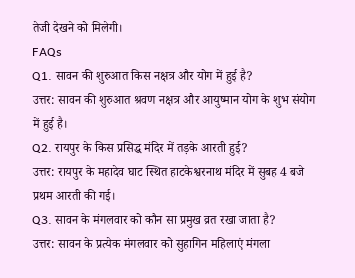तेजी देखने को मिलेगी।
FAQs
Q1. सावन की शुरुआत किस नक्षत्र और योग में हुई है?
उत्तर: सावन की शुरुआत श्रवण नक्षत्र और आयुष्मान योग के शुभ संयोग में हुई है।
Q2. रायपुर के किस प्रसिद्ध मंदिर में तड़के आरती हुई?
उत्तर: रायपुर के महादेव घाट स्थित हाटकेश्वरनाथ मंदिर में सुबह 4 बजे प्रथम आरती की गई।
Q3. सावन के मंगलवार को कौन सा प्रमुख व्रत रखा जाता है?
उत्तर: सावन के प्रत्येक मंगलवार को सुहागिन महिलाएं मंगला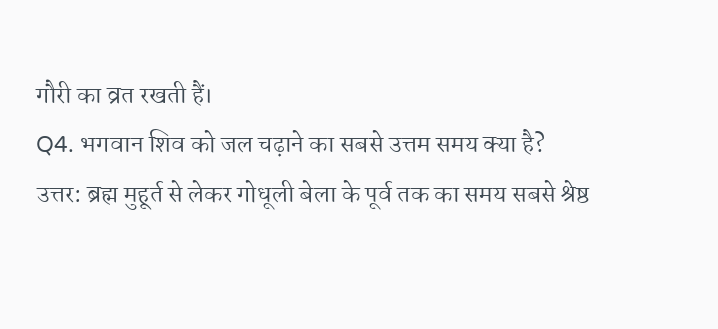गौरी का व्रत रखती हैं।
Q4. भगवान शिव को जल चढ़ाने का सबसे उत्तम समय क्या है?
उत्तर: ब्रह्म मुहूर्त से लेकर गोधूली बेला के पूर्व तक का समय सबसे श्रेष्ठ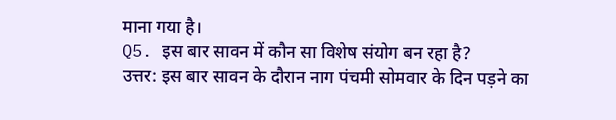माना गया है।
Q5. इस बार सावन में कौन सा विशेष संयोग बन रहा है?
उत्तर: इस बार सावन के दौरान नाग पंचमी सोमवार के दिन पड़ने का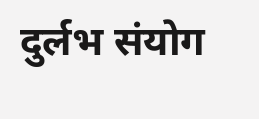दुर्लभ संयोग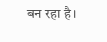बन रहा है।